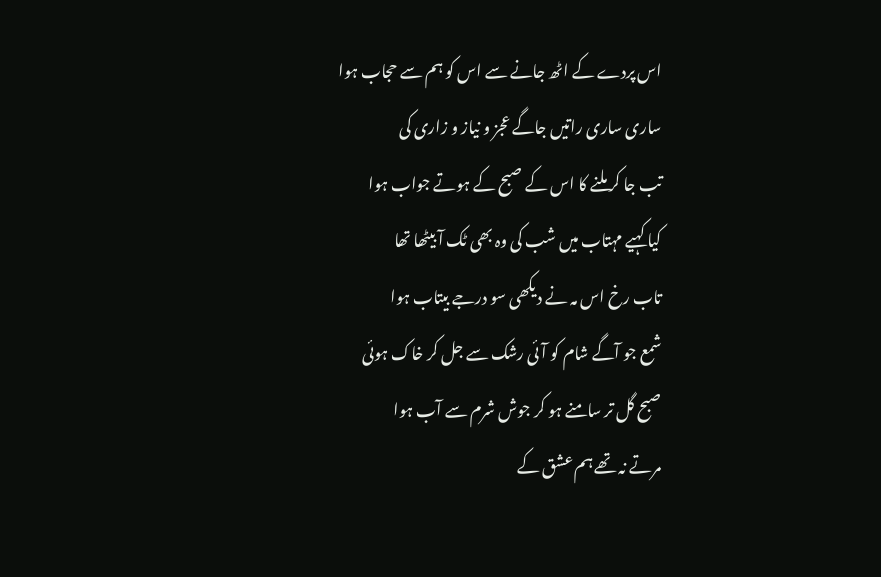اس پردے کے اٹھ جانے سے اس کو ہم سے حجاب ہوا
ساری ساری راتیں جاگے عجز و نیاز و زاری کی
تب جا کر ملنے کا اس کے صبح کے ہوتے جواب ہوا
کیا کہیے مہتاب میں شب کی وہ بھی ٹک آ بیٹھا تھا
تاب رخ اس مہ نے دیکھی سو درجے بیتاب ہوا
شمع جو آگے شام کو آئی رشک سے جل کر خاک ہوئی
صبح گل تر سامنے ہو کر جوش شرم سے آب ہوا
مرتے نہ تھے ہم عشق کے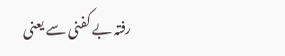رفتہ بے کفنی سے یعنی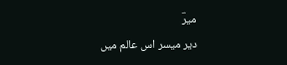میرؔ
دیر میسر اس عالم میں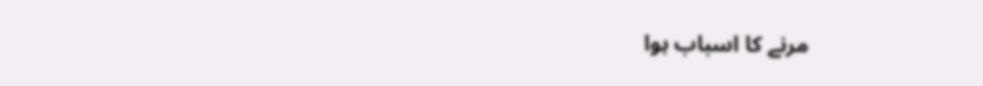مرنے کا اسباب ہوا